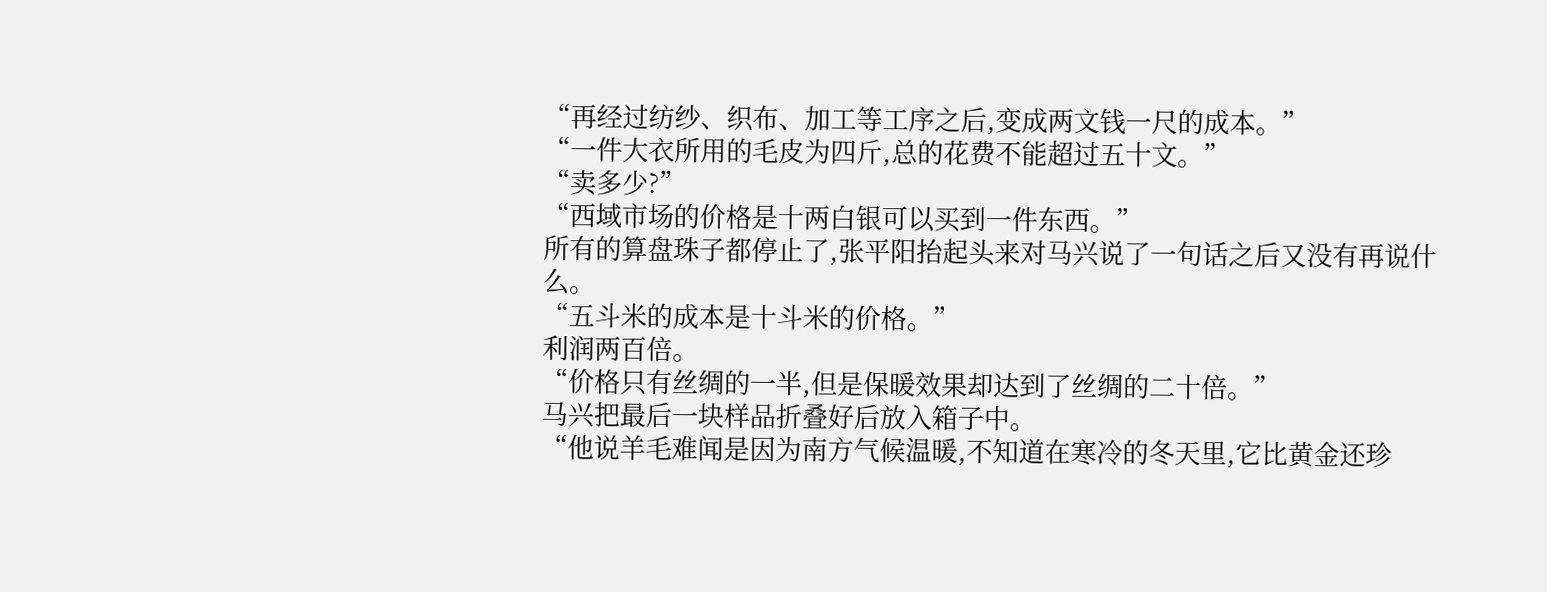“再经过纺纱、织布、加工等工序之后,变成两文钱一尺的成本。”
“一件大衣所用的毛皮为四斤,总的花费不能超过五十文。”
“卖多少?”
“西域市场的价格是十两白银可以买到一件东西。”
所有的算盘珠子都停止了,张平阳抬起头来对马兴说了一句话之后又没有再说什么。
“五斗米的成本是十斗米的价格。”
利润两百倍。
“价格只有丝绸的一半,但是保暖效果却达到了丝绸的二十倍。”
马兴把最后一块样品折叠好后放入箱子中。
“他说羊毛难闻是因为南方气候温暖,不知道在寒冷的冬天里,它比黄金还珍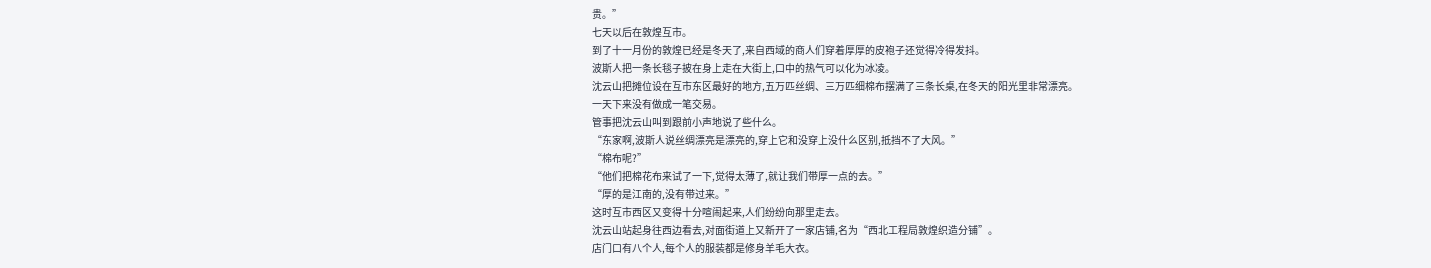贵。”
七天以后在敦煌互市。
到了十一月份的敦煌已经是冬天了,来自西域的商人们穿着厚厚的皮袍子还觉得冷得发抖。
波斯人把一条长毯子披在身上走在大街上,口中的热气可以化为冰凌。
沈云山把摊位设在互市东区最好的地方,五万匹丝绸、三万匹细棉布摆满了三条长桌,在冬天的阳光里非常漂亮。
一天下来没有做成一笔交易。
管事把沈云山叫到跟前小声地说了些什么。
“东家啊,波斯人说丝绸漂亮是漂亮的,穿上它和没穿上没什么区别,抵挡不了大风。”
“棉布呢?”
“他们把棉花布来试了一下,觉得太薄了,就让我们带厚一点的去。”
“厚的是江南的,没有带过来。”
这时互市西区又变得十分喧闹起来,人们纷纷向那里走去。
沈云山站起身往西边看去,对面街道上又新开了一家店铺,名为“西北工程局敦煌织造分铺”。
店门口有八个人,每个人的服装都是修身羊毛大衣。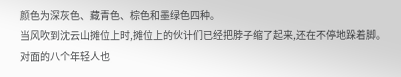颜色为深灰色、藏青色、棕色和墨绿色四种。
当风吹到沈云山摊位上时,摊位上的伙计们已经把脖子缩了起来,还在不停地跺着脚。
对面的八个年轻人也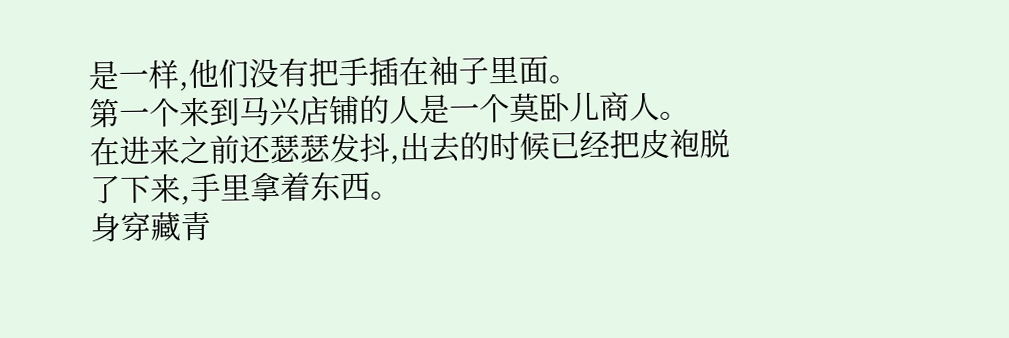是一样,他们没有把手插在袖子里面。
第一个来到马兴店铺的人是一个莫卧儿商人。
在进来之前还瑟瑟发抖,出去的时候已经把皮袍脱了下来,手里拿着东西。
身穿藏青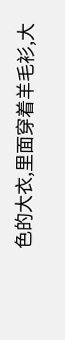色的大衣,里面穿着羊毛衫,大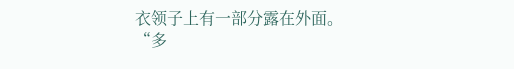衣领子上有一部分露在外面。
“多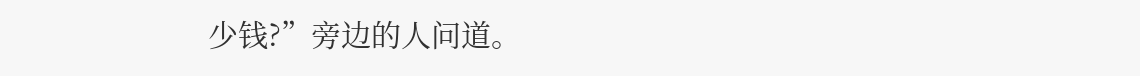少钱?”旁边的人问道。